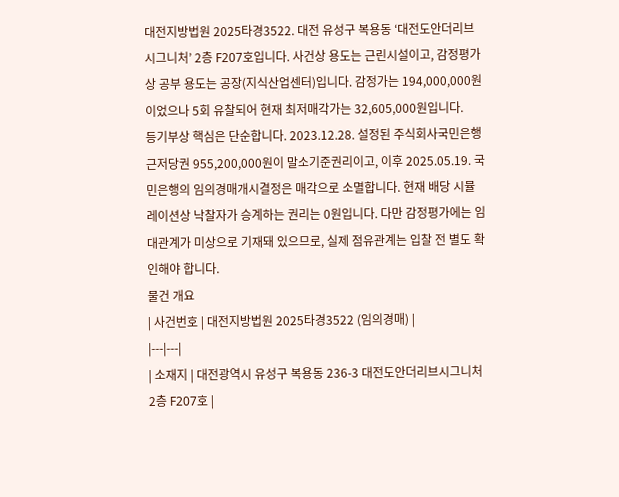대전지방법원 2025타경3522. 대전 유성구 복용동 ‘대전도안더리브시그니처’ 2층 F207호입니다. 사건상 용도는 근린시설이고, 감정평가상 공부 용도는 공장(지식산업센터)입니다. 감정가는 194,000,000원이었으나 5회 유찰되어 현재 최저매각가는 32,605,000원입니다.
등기부상 핵심은 단순합니다. 2023.12.28. 설정된 주식회사국민은행 근저당권 955,200,000원이 말소기준권리이고, 이후 2025.05.19. 국민은행의 임의경매개시결정은 매각으로 소멸합니다. 현재 배당 시뮬레이션상 낙찰자가 승계하는 권리는 0원입니다. 다만 감정평가에는 임대관계가 미상으로 기재돼 있으므로, 실제 점유관계는 입찰 전 별도 확인해야 합니다.
물건 개요
| 사건번호 | 대전지방법원 2025타경3522 (임의경매) |
|---|---|
| 소재지 | 대전광역시 유성구 복용동 236-3 대전도안더리브시그니처 2층 F207호 |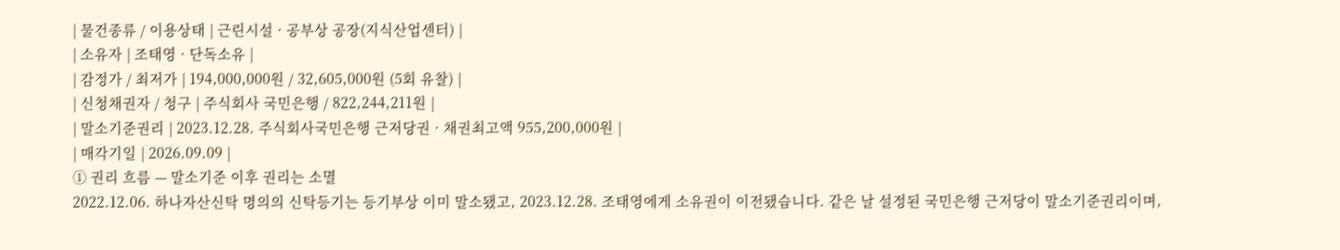| 물건종류 / 이용상태 | 근린시설 · 공부상 공장(지식산업센터) |
| 소유자 | 조태영 · 단독소유 |
| 감정가 / 최저가 | 194,000,000원 / 32,605,000원 (5회 유찰) |
| 신청채권자 / 청구 | 주식회사 국민은행 / 822,244,211원 |
| 말소기준권리 | 2023.12.28. 주식회사국민은행 근저당권 · 채권최고액 955,200,000원 |
| 매각기일 | 2026.09.09 |
① 권리 흐름 — 말소기준 이후 권리는 소멸
2022.12.06. 하나자산신탁 명의의 신탁등기는 등기부상 이미 말소됐고, 2023.12.28. 조태영에게 소유권이 이전됐습니다. 같은 날 설정된 국민은행 근저당이 말소기준권리이며,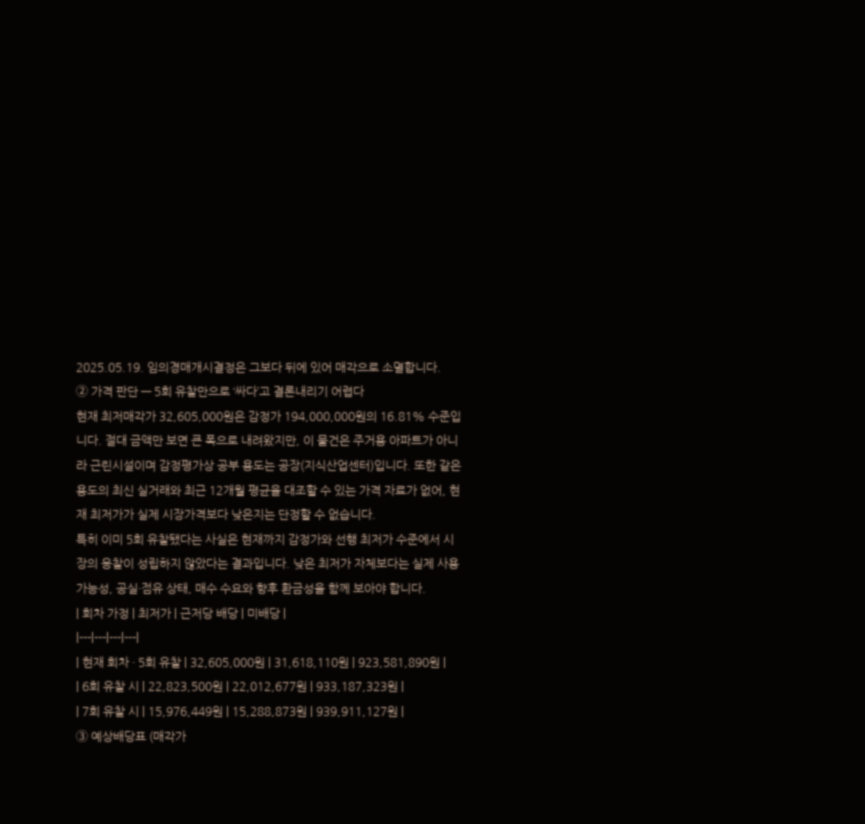2025.05.19. 임의경매개시결정은 그보다 뒤에 있어 매각으로 소멸합니다.
② 가격 판단 — 5회 유찰만으로 ‘싸다’고 결론내리기 어렵다
현재 최저매각가 32,605,000원은 감정가 194,000,000원의 16.81% 수준입니다. 절대 금액만 보면 큰 폭으로 내려왔지만, 이 물건은 주거용 아파트가 아니라 근린시설이며 감정평가상 공부 용도는 공장(지식산업센터)입니다. 또한 같은 용도의 최신 실거래와 최근 12개월 평균을 대조할 수 있는 가격 자료가 없어, 현재 최저가가 실제 시장가격보다 낮은지는 단정할 수 없습니다.
특히 이미 5회 유찰됐다는 사실은 현재까지 감정가와 선행 최저가 수준에서 시장의 응찰이 성립하지 않았다는 결과입니다. 낮은 최저가 자체보다는 실제 사용 가능성, 공실·점유 상태, 매수 수요와 향후 환금성을 함께 보아야 합니다.
| 회차 가정 | 최저가 | 근저당 배당 | 미배당 |
|---|---|---|---|
| 현재 회차 · 5회 유찰 | 32,605,000원 | 31,618,110원 | 923,581,890원 |
| 6회 유찰 시 | 22,823,500원 | 22,012,677원 | 933,187,323원 |
| 7회 유찰 시 | 15,976,449원 | 15,288,873원 | 939,911,127원 |
③ 예상배당표 (매각가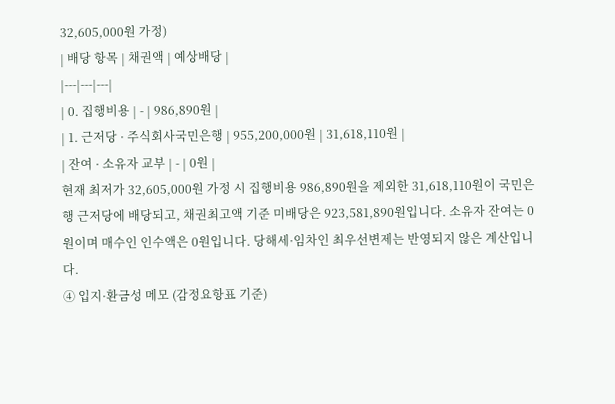32,605,000원 가정)
| 배당 항목 | 채권액 | 예상배당 |
|---|---|---|
| 0. 집행비용 | - | 986,890원 |
| 1. 근저당 · 주식회사국민은행 | 955,200,000원 | 31,618,110원 |
| 잔여 · 소유자 교부 | - | 0원 |
현재 최저가 32,605,000원 가정 시 집행비용 986,890원을 제외한 31,618,110원이 국민은행 근저당에 배당되고, 채권최고액 기준 미배당은 923,581,890원입니다. 소유자 잔여는 0원이며 매수인 인수액은 0원입니다. 당해세·임차인 최우선변제는 반영되지 않은 계산입니다.
④ 입지·환금성 메모 (감정요항표 기준)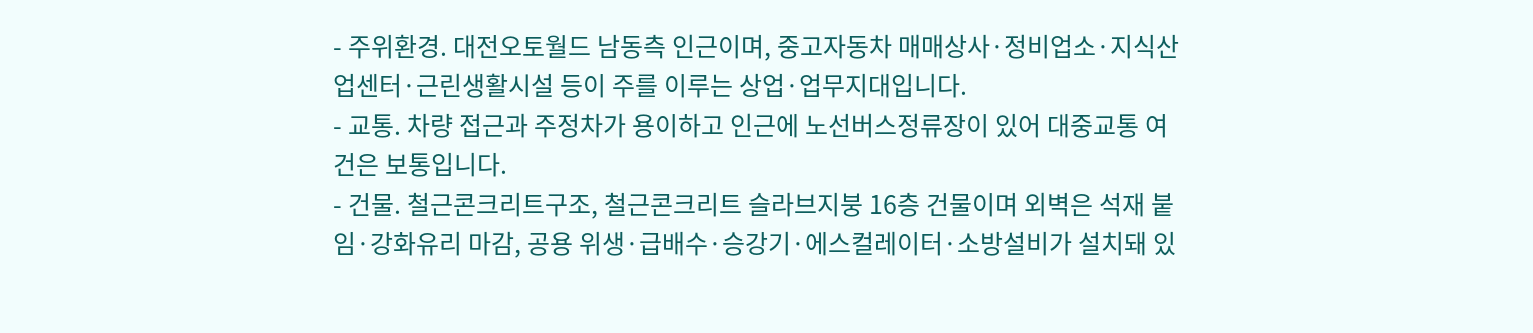- 주위환경. 대전오토월드 남동측 인근이며, 중고자동차 매매상사·정비업소·지식산업센터·근린생활시설 등이 주를 이루는 상업·업무지대입니다.
- 교통. 차량 접근과 주정차가 용이하고 인근에 노선버스정류장이 있어 대중교통 여건은 보통입니다.
- 건물. 철근콘크리트구조, 철근콘크리트 슬라브지붕 16층 건물이며 외벽은 석재 붙임·강화유리 마감, 공용 위생·급배수·승강기·에스컬레이터·소방설비가 설치돼 있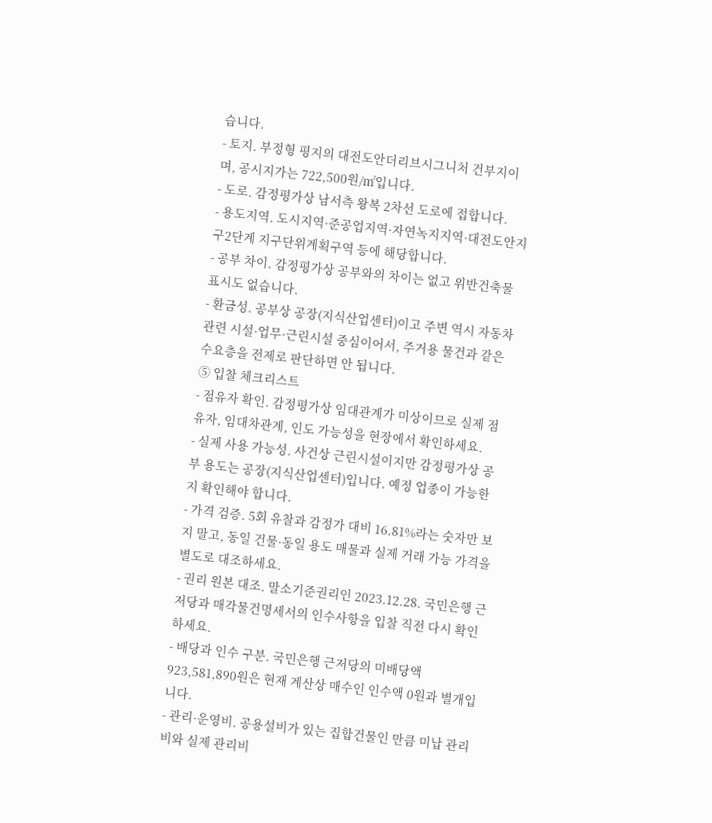습니다.
- 토지. 부정형 평지의 대전도안더리브시그니처 건부지이며, 공시지가는 722,500원/㎡입니다.
- 도로. 감정평가상 남서측 왕복 2차선 도로에 접합니다.
- 용도지역. 도시지역·준공업지역·자연녹지지역·대전도안지구2단계 지구단위계획구역 등에 해당합니다.
- 공부 차이. 감정평가상 공부와의 차이는 없고 위반건축물 표시도 없습니다.
- 환금성. 공부상 공장(지식산업센터)이고 주변 역시 자동차 관련 시설·업무·근린시설 중심이어서, 주거용 물건과 같은 수요층을 전제로 판단하면 안 됩니다.
⑤ 입찰 체크리스트
- 점유자 확인. 감정평가상 임대관계가 미상이므로 실제 점유자, 임대차관계, 인도 가능성을 현장에서 확인하세요.
- 실제 사용 가능성. 사건상 근린시설이지만 감정평가상 공부 용도는 공장(지식산업센터)입니다. 예정 업종이 가능한지 확인해야 합니다.
- 가격 검증. 5회 유찰과 감정가 대비 16.81%라는 숫자만 보지 말고, 동일 건물·동일 용도 매물과 실제 거래 가능 가격을 별도로 대조하세요.
- 권리 원본 대조. 말소기준권리인 2023.12.28. 국민은행 근저당과 매각물건명세서의 인수사항을 입찰 직전 다시 확인하세요.
- 배당과 인수 구분. 국민은행 근저당의 미배당액 923,581,890원은 현재 계산상 매수인 인수액 0원과 별개입니다.
- 관리·운영비. 공용설비가 있는 집합건물인 만큼 미납 관리비와 실제 관리비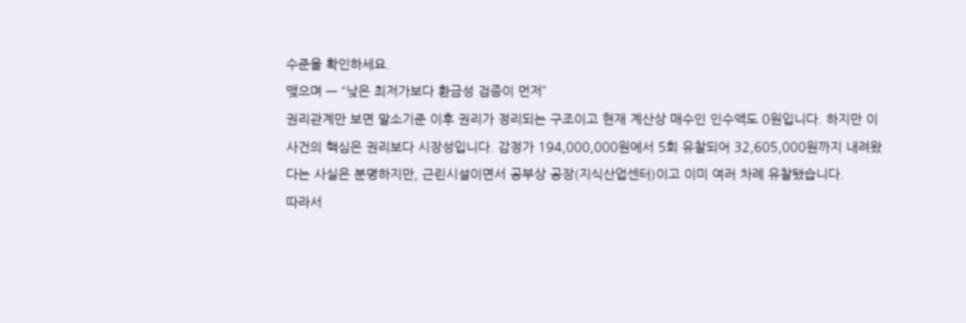수준을 확인하세요.
맺으며 — “낮은 최저가보다 환금성 검증이 먼저”
권리관계만 보면 말소기준 이후 권리가 정리되는 구조이고 현재 계산상 매수인 인수액도 0원입니다. 하지만 이 사건의 핵심은 권리보다 시장성입니다. 감정가 194,000,000원에서 5회 유찰되어 32,605,000원까지 내려왔다는 사실은 분명하지만, 근린시설이면서 공부상 공장(지식산업센터)이고 이미 여러 차례 유찰됐습니다.
따라서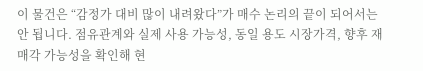이 물건은 “감정가 대비 많이 내려왔다”가 매수 논리의 끝이 되어서는 안 됩니다. 점유관계와 실제 사용 가능성, 동일 용도 시장가격, 향후 재매각 가능성을 확인해 현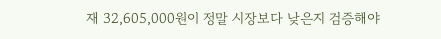재 32,605,000원이 정말 시장보다 낮은지 검증해야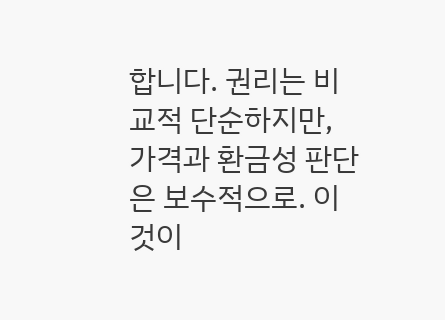합니다. 권리는 비교적 단순하지만, 가격과 환금성 판단은 보수적으로. 이것이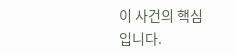이 사건의 핵심입니다.